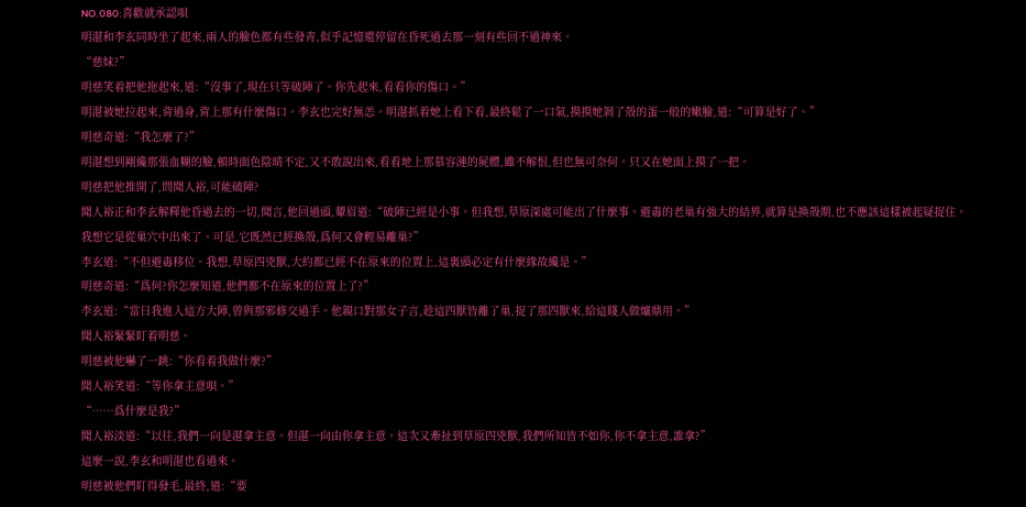NO.080:喜歡就承認唄
明湛和李玄同時坐了起來,兩人的臉色都有些發青,似乎記憶還停留在昏死過去那一刻有些回不過神來。
“慈妹?”
明慈笑着把他拖起來,道:“沒事了,現在只等破陣了。你先起來,看看你的傷口。”
明湛被她拉起來,背過身,背上那有什麼傷口。李玄也完好無恙。明湛抓着她上看下看,最終鬆了一口氣,摸摸她剝了殼的蛋一般的嫩臉,道:“可算是好了。”
明慈奇道:“我怎麼了?”
明湛想到剛纔那張血糊的臉,頓時面色陰晴不定,又不敢說出來,看看地上那慕容漣的屍體,雖不解恨,但也無可奈何。只又在她面上摸了一把。
明慈把他推開了,問聞人裕,可能破陣?
聞人裕正和李玄解釋他昏過去的一切,聞言,他回過頭,顰眉道:“破陣已經是小事。但我想,草原深處可能出了什麼事。避毒的老巢有強大的結界,就算是換殼期,也不應該這樣被起疑捉住。我想它是從巢穴中出來了。可是,它既然已經換殼,爲何又會輕易離巢?”
李玄道:“不但避毒移位。我想,草原四兇獸,大約都已經不在原來的位置上,這裏頭必定有什麼緣故纔是。”
明慈奇道:“爲何?你怎麼知道,他們都不在原來的位置上了?”
李玄道:“當日我進入這方大陣,曾與那邪修交過手。他親口對那女子言,趁這四獸皆離了巢,捉了那四獸來,給這賤人做爐鼎用。”
聞人裕緊緊盯着明慈。
明慈被他嚇了一跳:“你看着我做什麼?”
聞人裕笑道:“等你拿主意唄。”
“……爲什麼是我?”
聞人裕淡道:“以往,我們一向是湛拿主意。但湛一向由你拿主意。這次又牽扯到草原四兇獸,我們所知皆不如你,你不拿主意,誰拿?”
這麼一說,李玄和明湛也看過來。
明慈被他們盯得發毛,最終,道:“要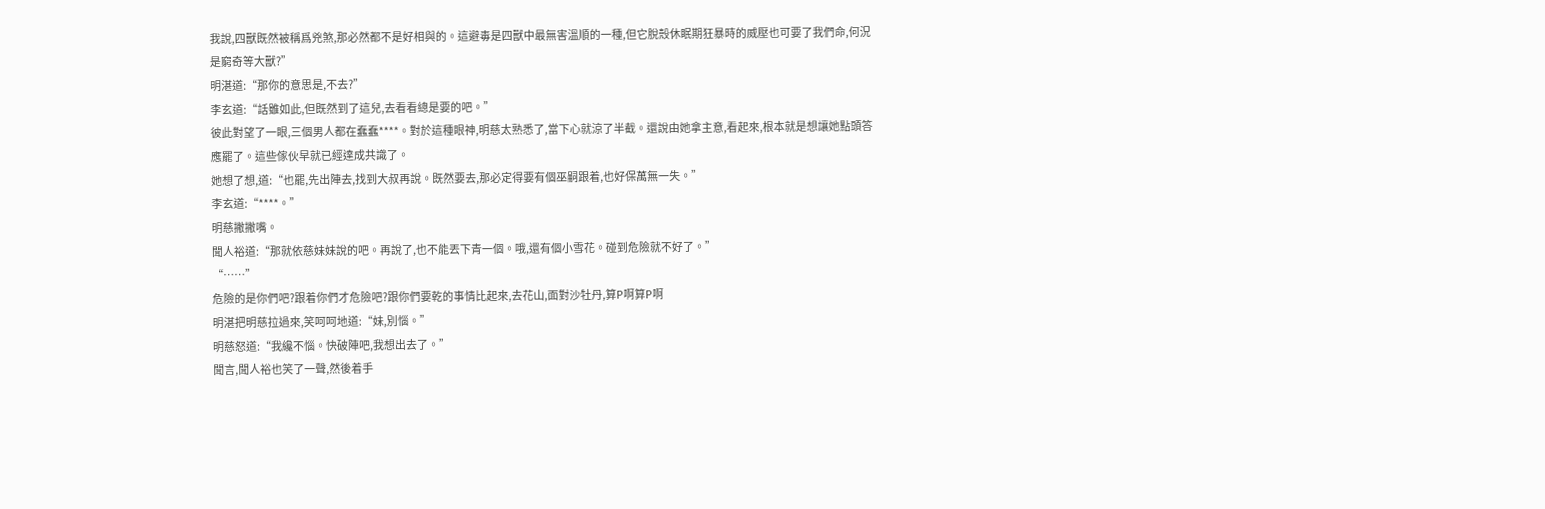我說,四獸既然被稱爲兇煞,那必然都不是好相與的。這避毒是四獸中最無害溫順的一種,但它脫殼休眠期狂暴時的威壓也可要了我們命,何況是窮奇等大獸?”
明湛道:“那你的意思是,不去?”
李玄道:“話雖如此,但既然到了這兒,去看看總是要的吧。”
彼此對望了一眼,三個男人都在蠢蠢****。對於這種眼神,明慈太熟悉了,當下心就涼了半截。還說由她拿主意,看起來,根本就是想讓她點頭答應罷了。這些傢伙早就已經達成共識了。
她想了想,道:“也罷,先出陣去,找到大叔再說。既然要去,那必定得要有個巫嗣跟着,也好保萬無一失。”
李玄道:“****。”
明慈撇撇嘴。
聞人裕道:“那就依慈妹妹說的吧。再說了,也不能丟下青一個。哦,還有個小雪花。碰到危險就不好了。”
“……”
危險的是你們吧?跟着你們才危險吧?跟你們要乾的事情比起來,去花山,面對沙牡丹,算P啊算P啊
明湛把明慈拉過來,笑呵呵地道:“妹,別惱。”
明慈怒道:“我纔不惱。快破陣吧,我想出去了。”
聞言,聞人裕也笑了一聲,然後着手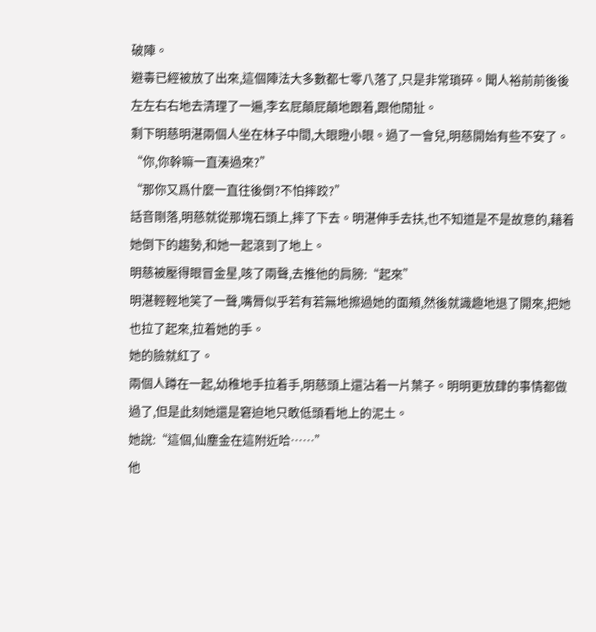破陣。
避毒已經被放了出來,這個陣法大多數都七零八落了,只是非常瑣碎。聞人裕前前後後左左右右地去清理了一遍,李玄屁顛屁顛地跟着,跟他閒扯。
剩下明慈明湛兩個人坐在林子中間,大眼瞪小眼。過了一會兒,明慈開始有些不安了。
“你,你幹嘛一直湊過來?”
“那你又爲什麼一直往後倒?不怕摔跤?”
話音剛落,明慈就從那塊石頭上,摔了下去。明湛伸手去扶,也不知道是不是故意的,藉着她倒下的趨勢,和她一起滾到了地上。
明慈被壓得眼冒金星,咳了兩聲,去推他的肩膀:“起來”
明湛輕輕地笑了一聲,嘴脣似乎若有若無地擦過她的面頰,然後就識趣地退了開來,把她也拉了起來,拉着她的手。
她的臉就紅了。
兩個人蹲在一起,幼稚地手拉着手,明慈頭上還沾着一片葉子。明明更放肆的事情都做過了,但是此刻她還是窘迫地只敢低頭看地上的泥土。
她說:“這個,仙塵金在這附近哈……”
他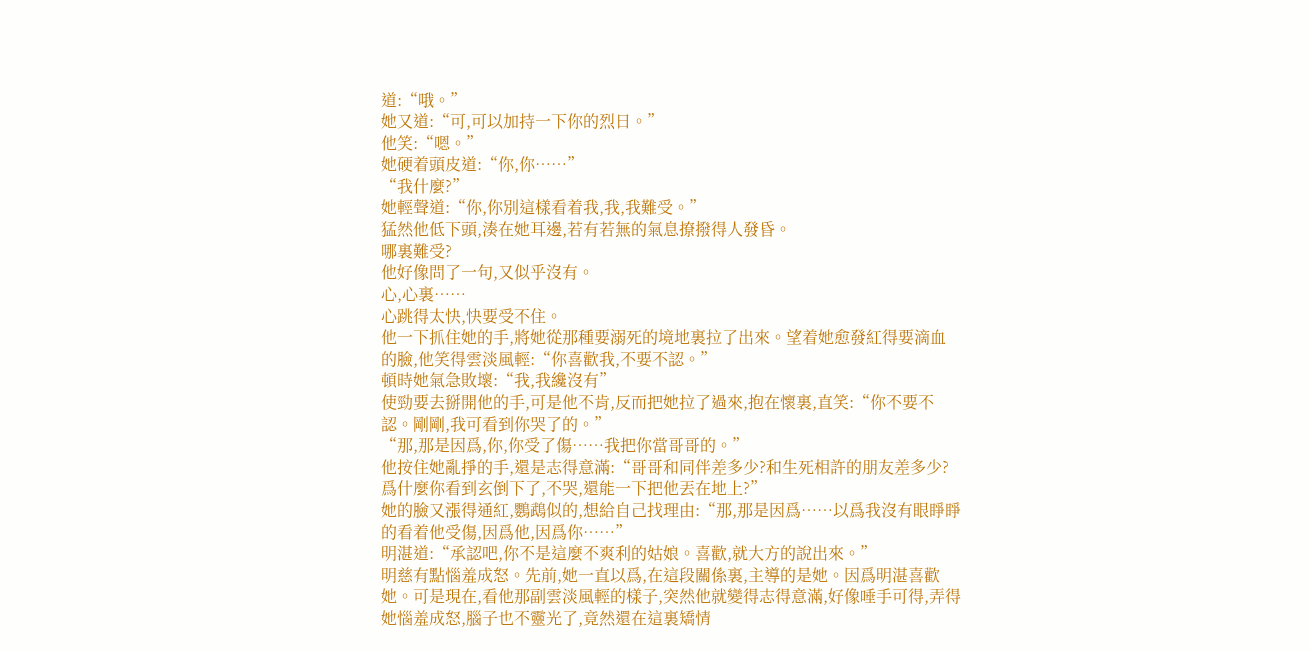道:“哦。”
她又道:“可,可以加持一下你的烈日。”
他笑:“嗯。”
她硬着頭皮道:“你,你……”
“我什麼?”
她輕聲道:“你,你別這樣看着我,我,我難受。”
猛然他低下頭,湊在她耳邊,若有若無的氣息撩撥得人發昏。
哪裏難受?
他好像問了一句,又似乎沒有。
心,心裏……
心跳得太快,快要受不住。
他一下抓住她的手,將她從那種要溺死的境地裏拉了出來。望着她愈發紅得要滴血的臉,他笑得雲淡風輕:“你喜歡我,不要不認。”
頓時她氣急敗壞:“我,我纔沒有”
使勁要去掰開他的手,可是他不肯,反而把她拉了過來,抱在懷裏,直笑:“你不要不認。剛剛,我可看到你哭了的。”
“那,那是因爲,你,你受了傷……我把你當哥哥的。”
他按住她亂掙的手,還是志得意滿:“哥哥和同伴差多少?和生死相許的朋友差多少?爲什麼你看到玄倒下了,不哭,還能一下把他丟在地上?”
她的臉又漲得通紅,鸚鵡似的,想給自己找理由:“那,那是因爲……以爲我沒有眼睜睜的看着他受傷,因爲他,因爲你……”
明湛道:“承認吧,你不是這麼不爽利的姑娘。喜歡,就大方的說出來。”
明慈有點惱羞成怒。先前,她一直以爲,在這段關係裏,主導的是她。因爲明湛喜歡她。可是現在,看他那副雲淡風輕的樣子,突然他就變得志得意滿,好像唾手可得,弄得她惱羞成怒,腦子也不靈光了,竟然還在這裏矯情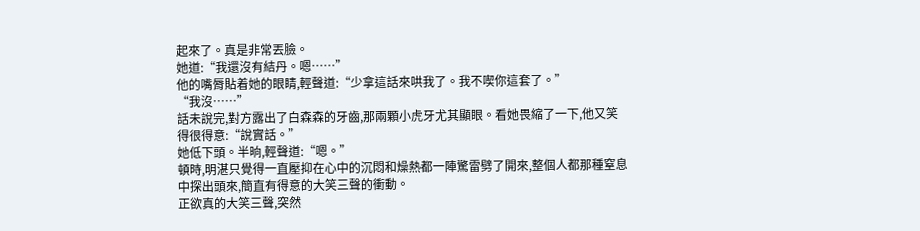起來了。真是非常丟臉。
她道:“我還沒有結丹。嗯……”
他的嘴脣貼着她的眼睛,輕聲道:“少拿這話來哄我了。我不喫你這套了。”
“我沒……”
話未說完,對方露出了白森森的牙齒,那兩顆小虎牙尤其顯眼。看她畏縮了一下,他又笑得很得意:“說實話。”
她低下頭。半晌,輕聲道:“嗯。”
頓時,明湛只覺得一直壓抑在心中的沉悶和燥熱都一陣驚雷劈了開來,整個人都那種窒息中探出頭來,簡直有得意的大笑三聲的衝動。
正欲真的大笑三聲,突然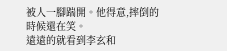被人一腳踹開。他得意,摔倒的時候還在笑。
遠遠的就看到李玄和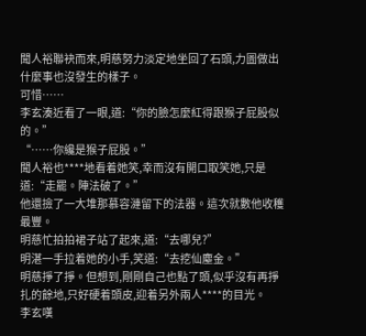聞人裕聯袂而來,明慈努力淡定地坐回了石頭,力圖做出什麼事也沒發生的樣子。
可惜……
李玄湊近看了一眼,道:“你的臉怎麼紅得跟猴子屁股似的。”
“……你纔是猴子屁股。”
聞人裕也****地看着她笑,幸而沒有開口取笑她,只是道:“走罷。陣法破了。”
他還撿了一大堆那慕容漣留下的法器。這次就數他收穫最豐。
明慈忙拍拍裙子站了起來,道:“去哪兒?”
明湛一手拉着她的小手,笑道:“去挖仙塵金。”
明慈掙了掙。但想到,剛剛自己也點了頭,似乎沒有再掙扎的餘地,只好硬着頭皮,迎着另外兩人****的目光。
李玄嘆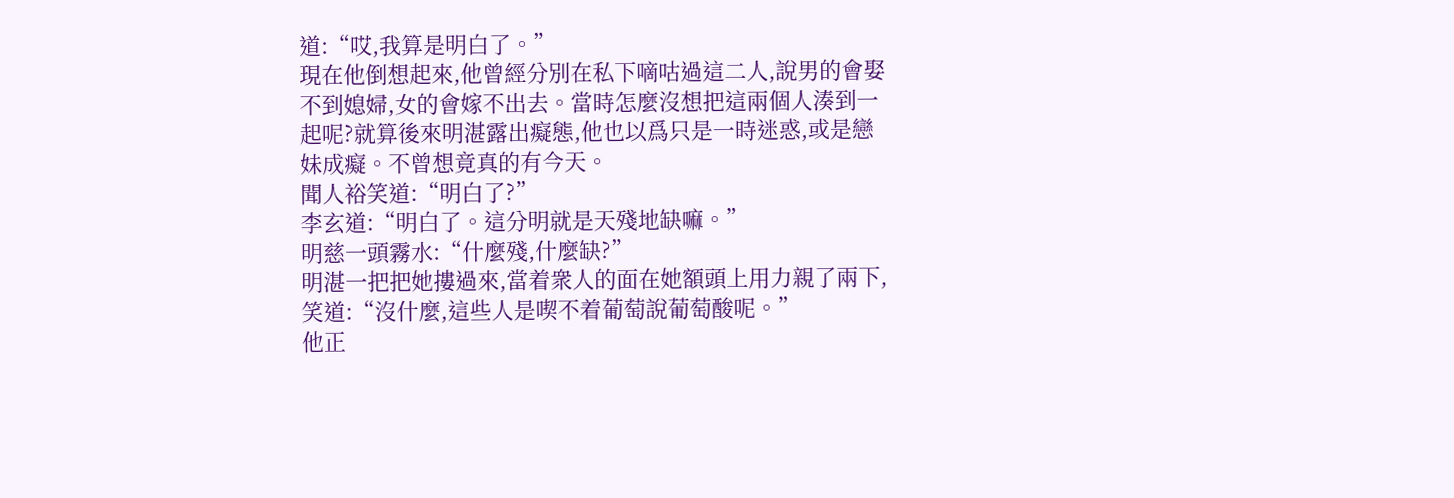道:“哎,我算是明白了。”
現在他倒想起來,他曾經分別在私下嘀咕過這二人,說男的會娶不到媳婦,女的會嫁不出去。當時怎麼沒想把這兩個人湊到一起呢?就算後來明湛露出癡態,他也以爲只是一時迷惑,或是戀妹成癡。不曾想竟真的有今天。
聞人裕笑道:“明白了?”
李玄道:“明白了。這分明就是天殘地缺嘛。”
明慈一頭霧水:“什麼殘,什麼缺?”
明湛一把把她摟過來,當着衆人的面在她額頭上用力親了兩下,笑道:“沒什麼,這些人是喫不着葡萄說葡萄酸呢。”
他正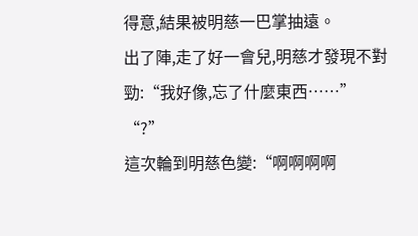得意,結果被明慈一巴掌抽遠。
出了陣,走了好一會兒,明慈才發現不對勁:“我好像,忘了什麼東西……”
“?”
這次輪到明慈色變:“啊啊啊啊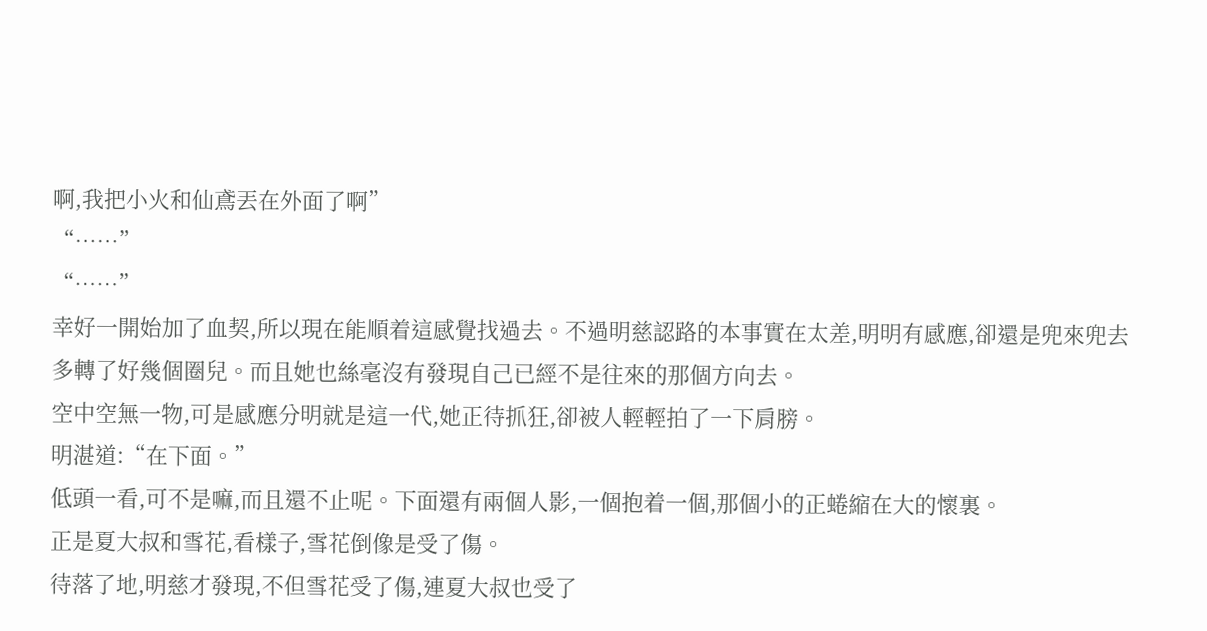啊,我把小火和仙鳶丟在外面了啊”
“……”
“……”
幸好一開始加了血契,所以現在能順着這感覺找過去。不過明慈認路的本事實在太差,明明有感應,卻還是兜來兜去多轉了好幾個圈兒。而且她也絲毫沒有發現自己已經不是往來的那個方向去。
空中空無一物,可是感應分明就是這一代,她正待抓狂,卻被人輕輕拍了一下肩膀。
明湛道:“在下面。”
低頭一看,可不是嘛,而且還不止呢。下面還有兩個人影,一個抱着一個,那個小的正蜷縮在大的懷裏。
正是夏大叔和雪花,看樣子,雪花倒像是受了傷。
待落了地,明慈才發現,不但雪花受了傷,連夏大叔也受了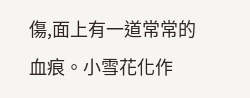傷,面上有一道常常的血痕。小雪花化作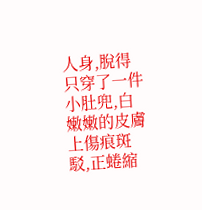人身,脫得只穿了一件小肚兜,白嫩嫩的皮膚上傷痕斑駁,正蜷縮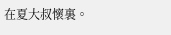在夏大叔懷裏。